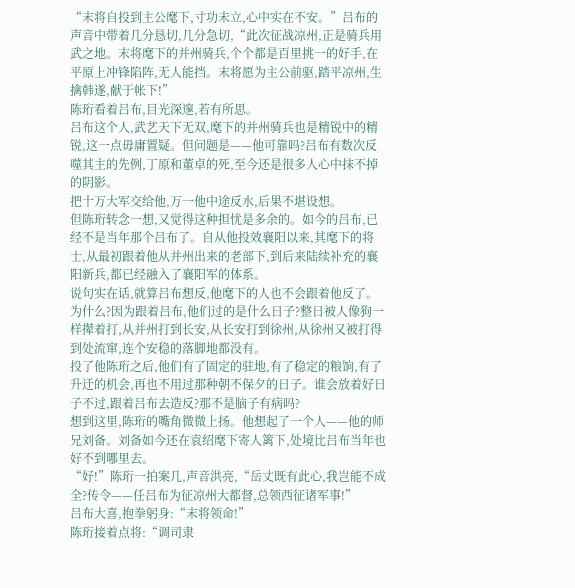“末将自投到主公麾下,寸功未立,心中实在不安。”吕布的声音中带着几分恳切,几分急切,“此次征战凉州,正是骑兵用武之地。末将麾下的并州骑兵,个个都是百里挑一的好手,在平原上冲锋陷阵,无人能挡。末将愿为主公前驱,踏平凉州,生擒韩遂,献于帐下!”
陈珩看着吕布,目光深邃,若有所思。
吕布这个人,武艺天下无双,麾下的并州骑兵也是精锐中的精锐,这一点毋庸置疑。但问题是——他可靠吗?吕布有数次反噬其主的先例,丁原和董卓的死,至今还是很多人心中抹不掉的阴影。
把十万大军交给他,万一他中途反水,后果不堪设想。
但陈珩转念一想,又觉得这种担忧是多余的。如今的吕布,已经不是当年那个吕布了。自从他投效襄阳以来,其麾下的将士,从最初跟着他从并州出来的老部下,到后来陆续补充的襄阳新兵,都已经融入了襄阳军的体系。
说句实在话,就算吕布想反,他麾下的人也不会跟着他反了。为什么?因为跟着吕布,他们过的是什么日子?整日被人像狗一样撵着打,从并州打到长安,从长安打到徐州,从徐州又被打得到处流窜,连个安稳的落脚地都没有。
投了他陈珩之后,他们有了固定的驻地,有了稳定的粮饷,有了升迁的机会,再也不用过那种朝不保夕的日子。谁会放着好日子不过,跟着吕布去造反?那不是脑子有病吗?
想到这里,陈珩的嘴角微微上扬。他想起了一个人——他的师兄刘备。刘备如今还在袁绍麾下寄人篱下,处境比吕布当年也好不到哪里去。
“好!”陈珩一拍案几,声音洪亮,“岳丈既有此心,我岂能不成全?传令——任吕布为征凉州大都督,总领西征诸军事!”
吕布大喜,抱拳躬身:“末将领命!”
陈珩接着点将:“调司隶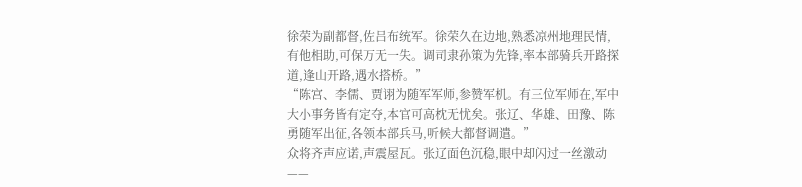徐荣为副都督,佐吕布统军。徐荣久在边地,熟悉凉州地理民情,有他相助,可保万无一失。调司隶孙策为先锋,率本部骑兵开路探道,逢山开路,遇水搭桥。”
“陈宫、李儒、贾诩为随军军师,参赞军机。有三位军师在,军中大小事务皆有定夺,本官可高枕无忧矣。张辽、华雄、田豫、陈勇随军出征,各领本部兵马,听候大都督调遣。”
众将齐声应诺,声震屋瓦。张辽面色沉稳,眼中却闪过一丝激动——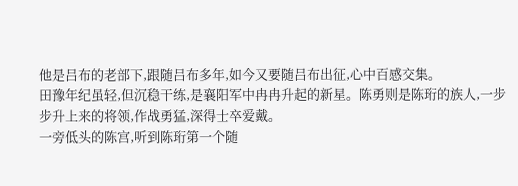他是吕布的老部下,跟随吕布多年,如今又要随吕布出征,心中百感交集。
田豫年纪虽轻,但沉稳干练,是襄阳军中冉冉升起的新星。陈勇则是陈珩的族人,一步步升上来的将领,作战勇猛,深得士卒爱戴。
一旁低头的陈宫,听到陈珩第一个随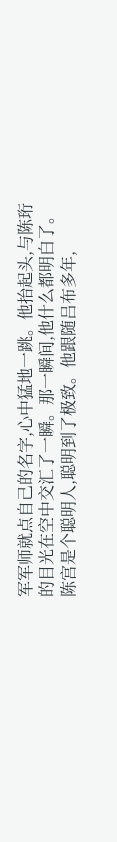军军师就点自己的名字,心中猛地一跳。他抬起头,与陈珩的目光在空中交汇了一瞬。那一瞬间,他什么都明白了。
陈宫是个聪明人,聪明到了极致。他跟随吕布多年,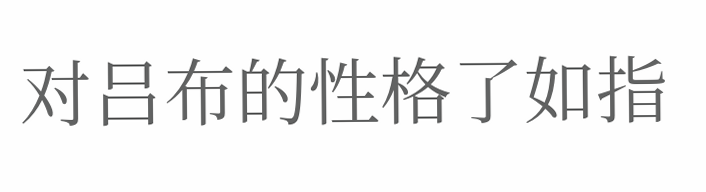对吕布的性格了如指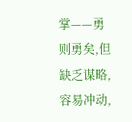掌——勇则勇矣,但缺乏谋略,容易冲动,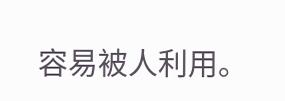容易被人利用。